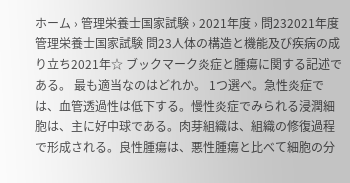ホーム › 管理栄養士国家試験 › 2021年度 › 問232021年度 管理栄養士国家試験 問23人体の構造と機能及び疾病の成り立ち2021年☆ ブックマーク炎症と腫瘍に関する記述である。 最も適当なのはどれか。 1つ選べ。急性炎症では、血管透過性は低下する。慢性炎症でみられる浸潤細胞は、主に好中球である。肉芽組織は、組織の修復過程で形成される。良性腫瘍は、悪性腫瘍と比べて細胞の分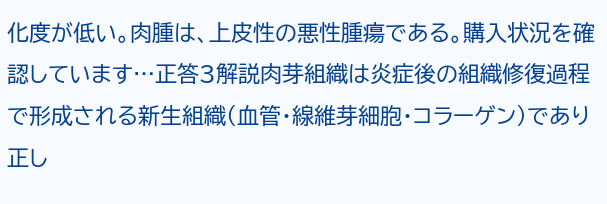化度が低い。肉腫は、上皮性の悪性腫瘍である。購入状況を確認しています…正答3解説肉芽組織は炎症後の組織修復過程で形成される新生組織(血管・線維芽細胞・コラーゲン)であり正し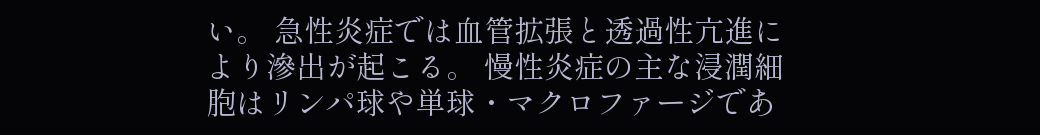い。 急性炎症では血管拡張と透過性亢進により滲出が起こる。 慢性炎症の主な浸潤細胞はリンパ球や単球・マクロファージであ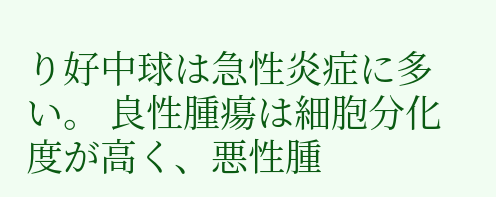り好中球は急性炎症に多い。 良性腫瘍は細胞分化度が高く、悪性腫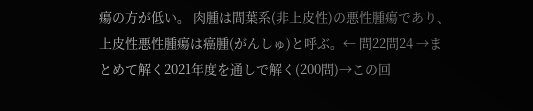瘍の方が低い。 肉腫は間葉系(非上皮性)の悪性腫瘍であり、上皮性悪性腫瘍は癌腫(がんしゅ)と呼ぶ。← 問22問24 →まとめて解く2021年度を通しで解く(200問)→この回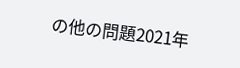の他の問題2021年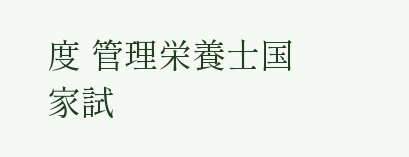度 管理栄養士国家試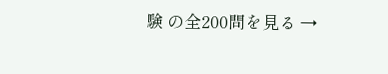験 の全200問を見る →